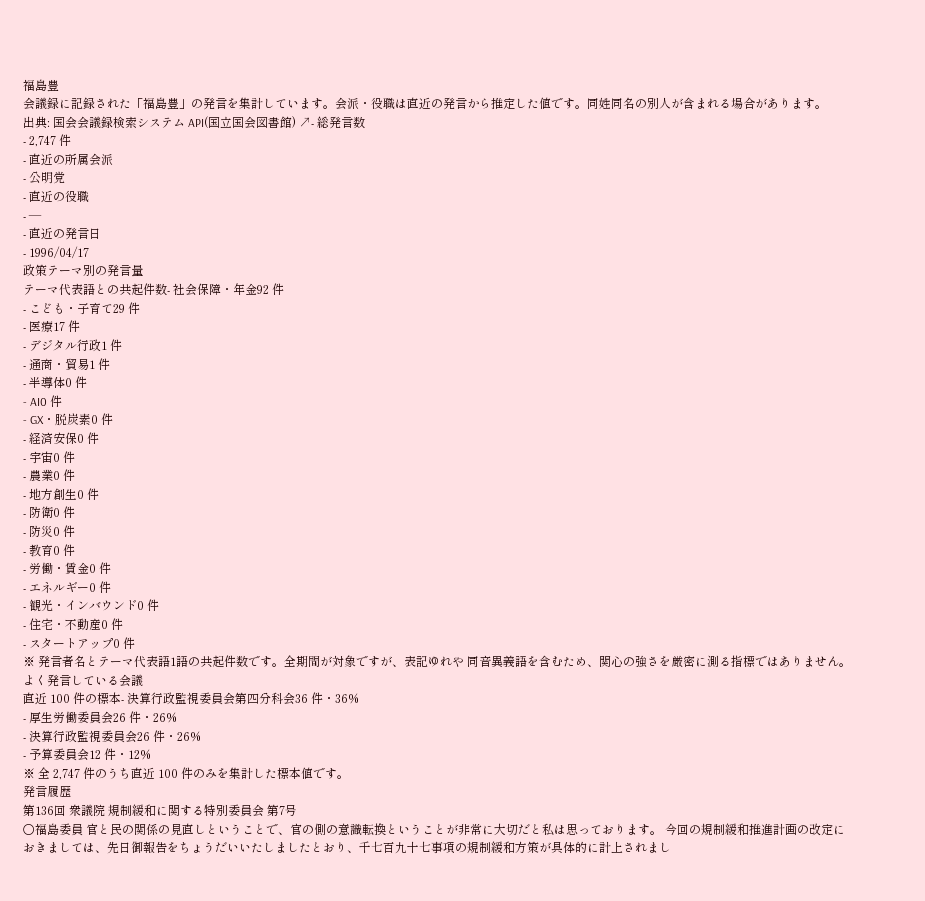福島豊
会議録に記録された「福島豊」の発言を集計しています。会派・役職は直近の発言から推定した値です。同姓同名の別人が含まれる場合があります。
出典: 国会会議録検索システム API(国立国会図書館) ↗- 総発言数
- 2,747 件
- 直近の所属会派
- 公明党
- 直近の役職
- —
- 直近の発言日
- 1996/04/17
政策テーマ別の発言量
テーマ代表語との共起件数- 社会保障・年金92 件
- こども・子育て29 件
- 医療17 件
- デジタル行政1 件
- 通商・貿易1 件
- 半導体0 件
- AI0 件
- GX・脱炭素0 件
- 経済安保0 件
- 宇宙0 件
- 農業0 件
- 地方創生0 件
- 防衛0 件
- 防災0 件
- 教育0 件
- 労働・賃金0 件
- エネルギー0 件
- 観光・インバウンド0 件
- 住宅・不動産0 件
- スタートアップ0 件
※ 発言者名とテーマ代表語1語の共起件数です。全期間が対象ですが、表記ゆれや 同音異義語を含むため、関心の強さを厳密に測る指標ではありません。
よく発言している会議
直近 100 件の標本- 決算行政監視委員会第四分科会36 件・36%
- 厚生労働委員会26 件・26%
- 決算行政監視委員会26 件・26%
- 予算委員会12 件・12%
※ 全 2,747 件のうち直近 100 件のみを集計した標本値です。
発言履歴
第136回 衆議院 規制緩和に関する特別委員会 第7号
○福島委員 官と民の関係の見直しということで、官の側の意識転換ということが非常に大切だと私は思っております。 今回の規制緩和推進計画の改定におきましては、先日御報告をちょうだいいたしましたとおり、千七百九十七事項の規制緩和方策が具体的に計上されまし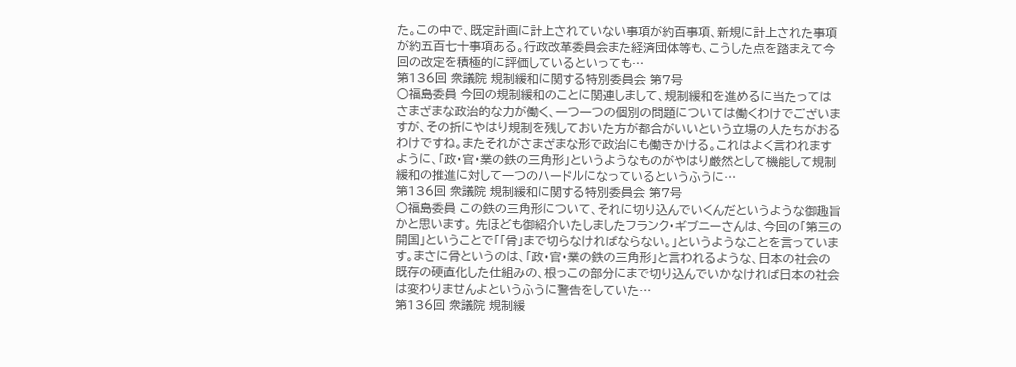た。この中で、既定計画に計上されていない事項が約百事項、新規に計上された事項が約五百七十事項ある。行政改革委員会また経済団体等も、こうした点を踏まえて今回の改定を積極的に評価しているといっても…
第136回 衆議院 規制緩和に関する特別委員会 第7号
○福島委員 今回の規制緩和のことに関連しまして、規制緩和を進めるに当たってはさまざまな政治的な力が働く、一つ一つの個別の問題については働くわけでございますが、その折にやはり規制を残しておいた方が都合がいいという立場の人たちがおるわけですね。またそれがさまざまな形で政治にも働きかける。これはよく言われますように、「政・官・業の鉄の三角形」というようなものがやはり厳然として機能して規制緩和の推進に対して一つのハードルになっているというふうに…
第136回 衆議院 規制緩和に関する特別委員会 第7号
○福島委員 この鉄の三角形について、それに切り込んでいくんだというような御趣旨かと思います。 先ほども御紹介いたしましたフランク・ギブニーさんは、今回の「第三の開国」ということで「「骨」まで切らなければならない。」というようなことを言っています。まさに骨というのは、「政・官・業の鉄の三角形」と言われるような、日本の社会の既存の硬直化した仕組みの、根っこの部分にまで切り込んでいかなければ日本の社会は変わりませんよというふうに警告をしていた…
第136回 衆議院 規制緩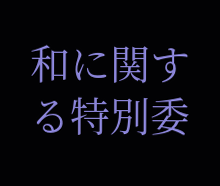和に関する特別委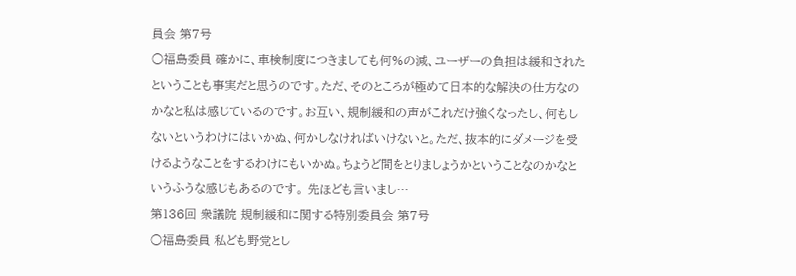員会 第7号
○福島委員 確かに、車検制度につきましても何%の減、ユーザーの負担は緩和されたということも事実だと思うのです。ただ、そのところが極めて日本的な解決の仕方なのかなと私は感じているのです。お互い、規制緩和の声がこれだけ強くなったし、何もしないというわけにはいかぬ、何かしなければいけないと。ただ、抜本的にダメージを受けるようなことをするわけにもいかぬ。ちょうど間をとりましょうかということなのかなというふうな感じもあるのです。 先ほども言いまし…
第136回 衆議院 規制緩和に関する特別委員会 第7号
○福島委員 私ども野党とし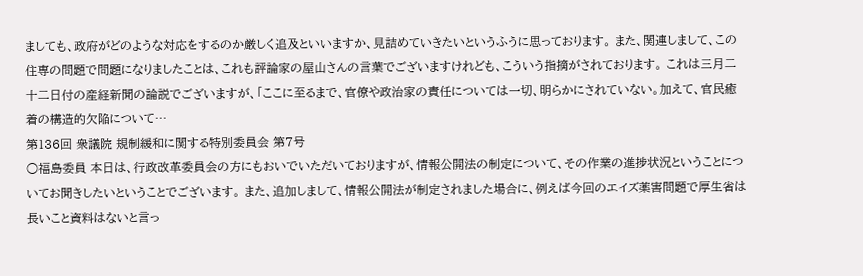ましても、政府がどのような対応をするのか厳しく追及といいますか、見詰めていきたいというふうに思っております。 また、関連しまして、この住専の問題で問題になりましたことは、これも評論家の屋山さんの言葉でございますけれども、こういう指摘がされております。 これは三月二十二日付の産経新聞の論説でございますが、「ここに至るまで、官僚や政治家の責任については一切、明らかにされていない。加えて、官民癒着の構造的欠陥について…
第136回 衆議院 規制緩和に関する特別委員会 第7号
○福島委員 本日は、行政改革委員会の方にもおいでいただいておりますが、情報公開法の制定について、その作業の進捗状況ということについてお聞きしたいということでございます。 また、追加しまして、情報公開法が制定されました場合に、例えば今回のエイズ薬害問題で厚生省は長いこと資料はないと言っ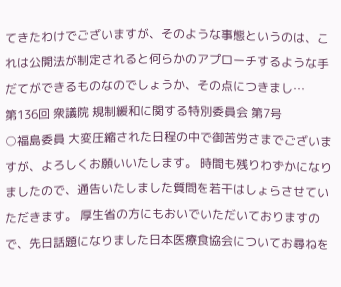てきたわけでございますが、そのような事態というのは、これは公開法が制定されると何らかのアプローチするような手だてができるものなのでしょうか、その点につきまし…
第136回 衆議院 規制緩和に関する特別委員会 第7号
○福島委員 大変圧縮された日程の中で御苦労さまでございますが、よろしくお願いいたします。 時間も残りわずかになりましたので、通告いたしました質問を若干はしょらさせていただきます。 厚生省の方にもおいでいただいておりますので、先日話題になりました日本医療食協会についてお尋ねを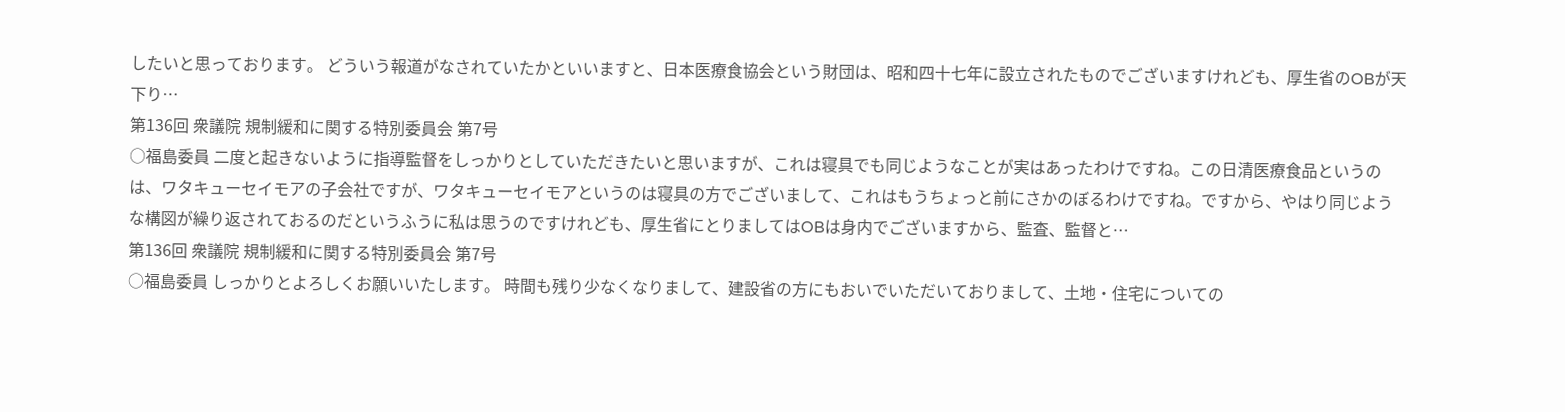したいと思っております。 どういう報道がなされていたかといいますと、日本医療食協会という財団は、昭和四十七年に設立されたものでございますけれども、厚生省のOBが天下り…
第136回 衆議院 規制緩和に関する特別委員会 第7号
○福島委員 二度と起きないように指導監督をしっかりとしていただきたいと思いますが、これは寝具でも同じようなことが実はあったわけですね。この日清医療食品というのは、ワタキューセイモアの子会社ですが、ワタキューセイモアというのは寝具の方でございまして、これはもうちょっと前にさかのぼるわけですね。ですから、やはり同じような構図が繰り返されておるのだというふうに私は思うのですけれども、厚生省にとりましてはOBは身内でございますから、監査、監督と…
第136回 衆議院 規制緩和に関する特別委員会 第7号
○福島委員 しっかりとよろしくお願いいたします。 時間も残り少なくなりまして、建設省の方にもおいでいただいておりまして、土地・住宅についての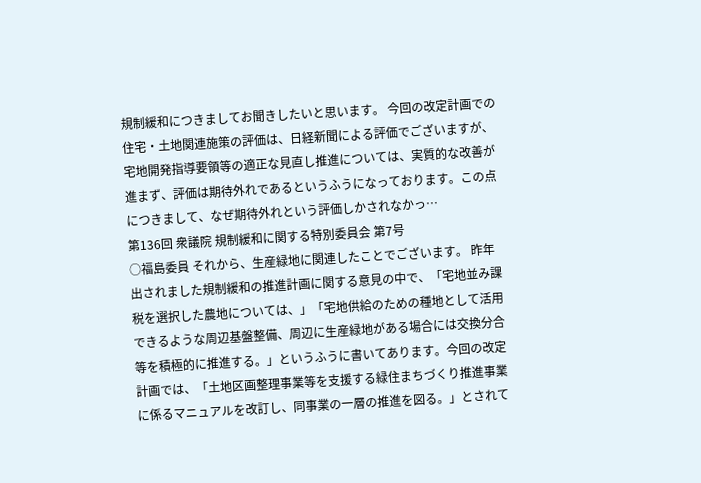規制緩和につきましてお聞きしたいと思います。 今回の改定計画での住宅・土地関連施策の評価は、日経新聞による評価でございますが、宅地開発指導要領等の適正な見直し推進については、実質的な改善が進まず、評価は期待外れであるというふうになっております。この点につきまして、なぜ期待外れという評価しかされなかっ…
第136回 衆議院 規制緩和に関する特別委員会 第7号
○福島委員 それから、生産緑地に関連したことでございます。 昨年出されました規制緩和の推進計画に関する意見の中で、「宅地並み課税を選択した農地については、」「宅地供給のための種地として活用できるような周辺基盤整備、周辺に生産緑地がある場合には交換分合等を積極的に推進する。」というふうに書いてあります。今回の改定計画では、「土地区画整理事業等を支援する緑住まちづくり推進事業に係るマニュアルを改訂し、同事業の一層の推進を図る。」とされて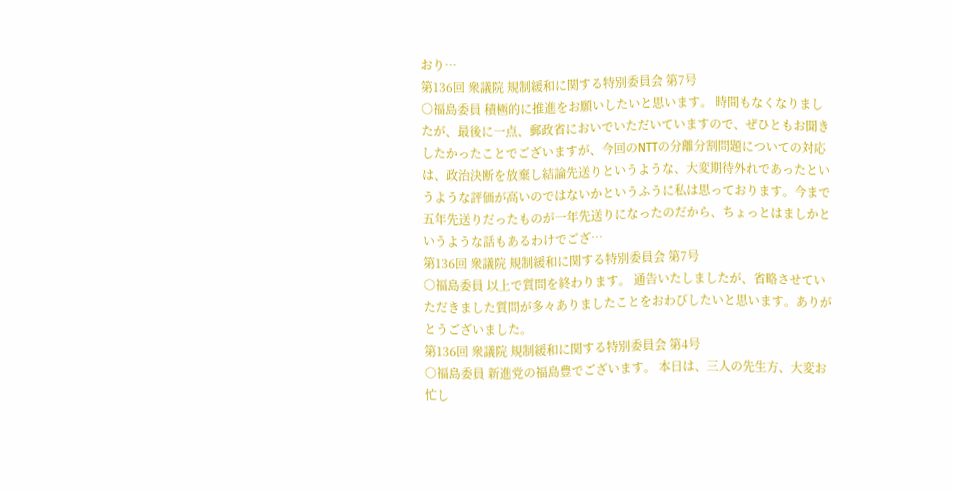おり…
第136回 衆議院 規制緩和に関する特別委員会 第7号
○福島委員 積極的に推進をお願いしたいと思います。 時間もなくなりましたが、最後に一点、郵政省においでいただいていますので、ぜひともお聞きしたかったことでございますが、今回のNTTの分離分割問題についての対応は、政治決断を放棄し結論先送りというような、大変期待外れであったというような評価が高いのではないかというふうに私は思っております。今まで五年先送りだったものが一年先送りになったのだから、ちょっとはましかというような話もあるわけでござ…
第136回 衆議院 規制緩和に関する特別委員会 第7号
○福島委員 以上で質問を終わります。 通告いたしましたが、省略させていただきました質問が多々ありましたことをおわびしたいと思います。ありがとうございました。
第136回 衆議院 規制緩和に関する特別委員会 第4号
○福島委員 新進党の福島豊でございます。 本日は、三人の先生方、大変お忙し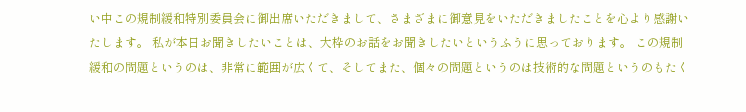い中この規制緩和特別委員会に御出席いただきまして、さまざまに御意見をいただきましたことを心より感謝いたします。 私が本日お聞きしたいことは、大枠のお話をお聞きしたいというふうに思っております。 この規制緩和の問題というのは、非常に範囲が広くて、そしてまた、個々の問題というのは技術的な問題というのもたく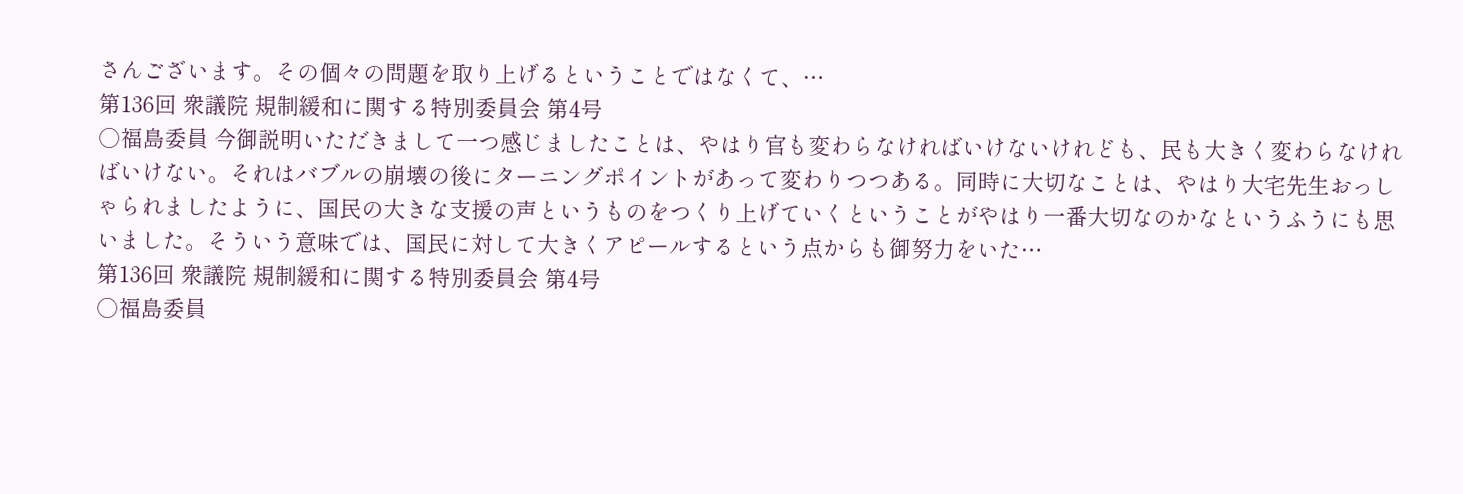さんございます。その個々の問題を取り上げるということではなくて、…
第136回 衆議院 規制緩和に関する特別委員会 第4号
○福島委員 今御説明いただきまして一つ感じましたことは、やはり官も変わらなければいけないけれども、民も大きく変わらなければいけない。それはバブルの崩壊の後にターニングポイントがあって変わりつつある。同時に大切なことは、やはり大宅先生おっしゃられましたように、国民の大きな支援の声というものをつくり上げていくということがやはり一番大切なのかなというふうにも思いました。そういう意味では、国民に対して大きくアピールするという点からも御努力をいた…
第136回 衆議院 規制緩和に関する特別委員会 第4号
○福島委員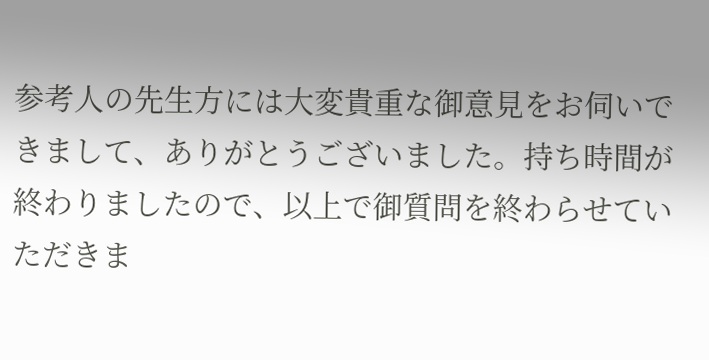参考人の先生方には大変貴重な御意見をお伺いできまして、ありがとうございました。持ち時間が終わりましたので、以上で御質問を終わらせていただきま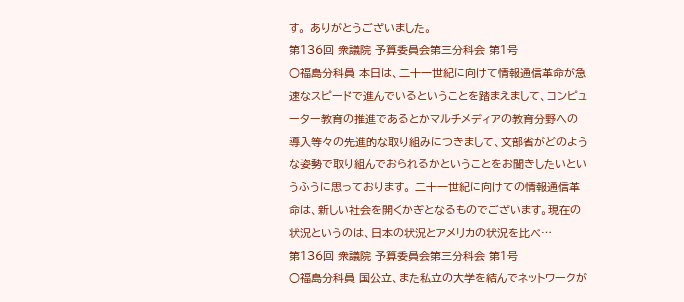す。 ありがとうございました。
第136回 衆議院 予算委員会第三分科会 第1号
○福島分科員 本日は、二十一世紀に向けて情報通信革命が急速なスピードで進んでいるということを踏まえまして、コンピューター教育の推進であるとかマルチメディアの教育分野への導入等々の先進的な取り組みにつきまして、文部省がどのような姿勢で取り組んでおられるかということをお聞きしたいというふうに思っております。 二十一世紀に向けての情報通信革命は、新しい社会を開くかぎとなるものでございます。現在の状況というのは、日本の状況とアメリカの状況を比べ…
第136回 衆議院 予算委員会第三分科会 第1号
○福島分科員 国公立、また私立の大学を結んでネットワークが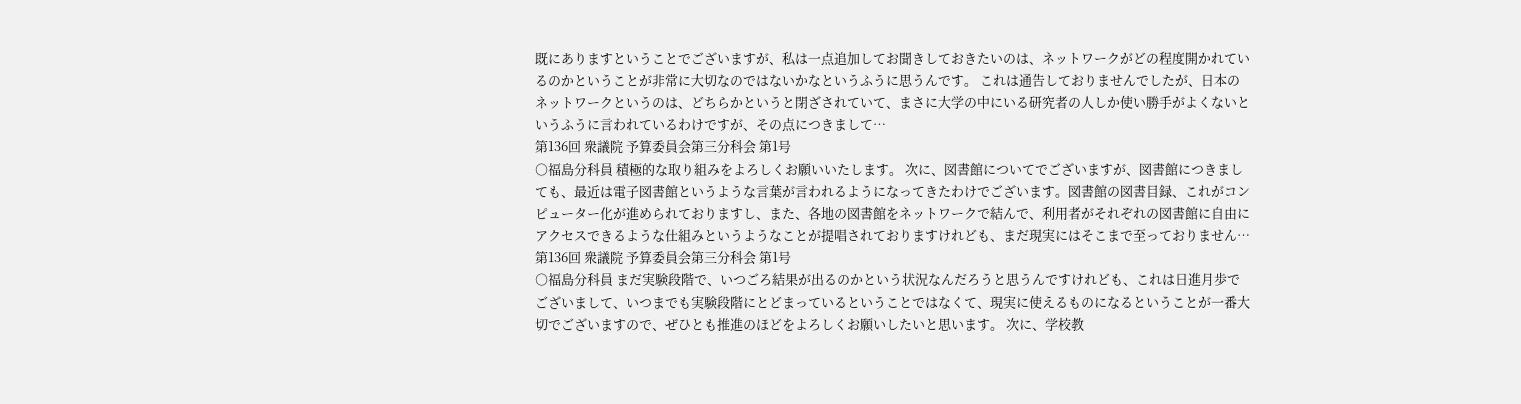既にありますということでございますが、私は一点追加してお聞きしておきたいのは、ネットワークがどの程度開かれているのかということが非常に大切なのではないかなというふうに思うんです。 これは通告しておりませんでしたが、日本のネットワークというのは、どちらかというと閉ざされていて、まさに大学の中にいる研究者の人しか使い勝手がよくないというふうに言われているわけですが、その点につきまして…
第136回 衆議院 予算委員会第三分科会 第1号
○福島分科員 積極的な取り組みをよろしくお願いいたします。 次に、図書館についてでございますが、図書館につきましても、最近は電子図書館というような言葉が言われるようになってきたわけでございます。図書館の図書目録、これがコンピューター化が進められておりますし、また、各地の図書館をネットワークで結んで、利用者がそれぞれの図書館に自由にアクセスできるような仕組みというようなことが提唱されておりますけれども、まだ現実にはそこまで至っておりません…
第136回 衆議院 予算委員会第三分科会 第1号
○福島分科員 まだ実験段階で、いつごろ結果が出るのかという状況なんだろうと思うんですけれども、これは日進月歩でございまして、いつまでも実験段階にとどまっているということではなくて、現実に使えるものになるということが一番大切でございますので、ぜひとも推進のほどをよろしくお願いしたいと思います。 次に、学校教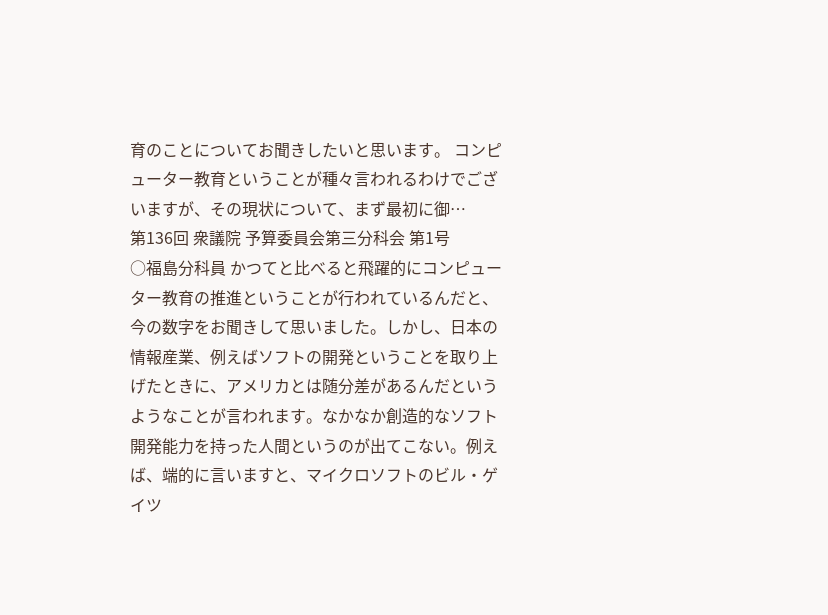育のことについてお聞きしたいと思います。 コンピューター教育ということが種々言われるわけでございますが、その現状について、まず最初に御…
第136回 衆議院 予算委員会第三分科会 第1号
○福島分科員 かつてと比べると飛躍的にコンピューター教育の推進ということが行われているんだと、今の数字をお聞きして思いました。しかし、日本の情報産業、例えばソフトの開発ということを取り上げたときに、アメリカとは随分差があるんだというようなことが言われます。なかなか創造的なソフト開発能力を持った人間というのが出てこない。例えば、端的に言いますと、マイクロソフトのビル・ゲイツ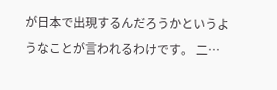が日本で出現するんだろうかというようなことが言われるわけです。 二…